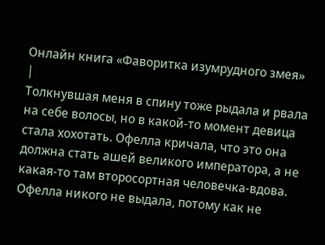Онлайн книга «Фаворитка изумрудного змея»
|
Толкнувшая меня в спину тоже рыдала и рвала на себе волосы, но в какой-то момент девица стала хохотать. Офелла кричала, что это она должна стать ашей великого императора, а не какая-то там второсортная человечка-вдова. Офелла никого не выдала, потому как не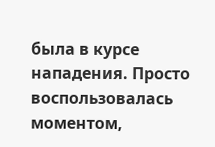была в курсе нападения. Просто воспользовалась моментом,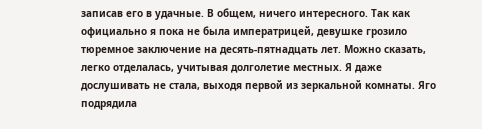записав его в удачные. В общем, ничего интересного. Так как официально я пока не была императрицей, девушке грозило тюремное заключение на десять-пятнадцать лет. Можно сказать, легко отделалась, учитывая долголетие местных. Я даже дослушивать не стала, выходя первой из зеркальной комнаты. Яго подрядила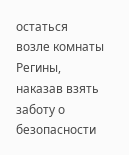остаться возле комнаты Регины, наказав взять заботу о безопасности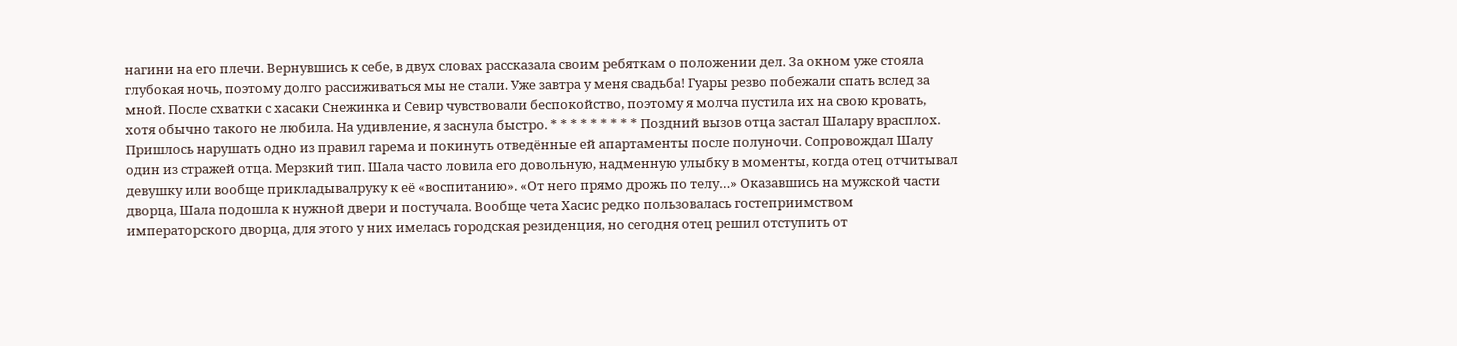нагини на его плечи. Вернувшись к себе, в двух словах рассказала своим ребяткам о положении дел. За окном уже стояла глубокая ночь, поэтому долго рассиживаться мы не стали. Уже завтра у меня свадьба! Гуары резво побежали спать вслед за мной. После схватки с хасаки Снежинка и Севир чувствовали беспокойство, поэтому я молча пустила их на свою кровать, хотя обычно такого не любила. На удивление, я заснула быстро. * * * * * * * * * Поздний вызов отца застал Шалару врасплох. Пришлось нарушать одно из правил гарема и покинуть отведённые ей апартаменты после полуночи. Сопровождал Шалу один из стражей отца. Мерзкий тип. Шала часто ловила его довольную, надменную улыбку в моменты, когда отец отчитывал девушку или вообще прикладывалруку к её «воспитанию». «От него прямо дрожь по телу…» Оказавшись на мужской части дворца, Шала подошла к нужной двери и постучала. Вообще чета Хасис редко пользовалась гостеприимством императорского дворца, для этого у них имелась городская резиденция, но сегодня отец решил отступить от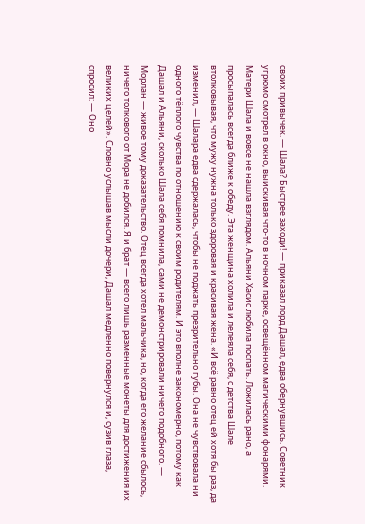своих привычек. — Шала? Быстрее заходи! — приказал лорд Дашал, едва обернувшись. Советник угрюмо смотрел в окно, выискивая что-то в ночном парке, освещённом магическими фонарями. Матери Шала и вовсе не нашла взглядом. Альяни Хасис любила поспать. Ложилась рано, а просыпалась всегда ближе к обеду. Эта женщина холила и лелеяла себя, с детства Шале втолковывая, что мужу нужна только здоровая и красивая жена. «И всё равно отец ей хотя бы раз, да изменил, — Шалара едва сдержалась, чтобы не поджать презрительно губы. Она не чувствовала ни одного тёплого чувства по отношению к своим родителям. И это вполне закономерно, потому как Дашал и Альяни, сколько Шала себя помнила, сами не демонстрировали ничего подобного. — Морлан — живое тому доказательство. Отец всегда хотел мальчика, но, когда его желание сбылось, ничего толкового от Мора не добился. Я и брат — всего лишь разменные монеты для достижения их великих целей». Словно услышав мысли дочери, Дашал медленно повернулся и, сузив глаза, спросил: — Оно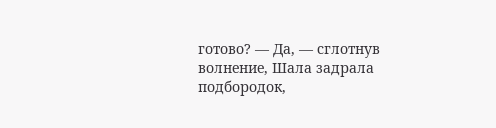готово? — Да, — сглотнув волнение, Шала задрала подбородок,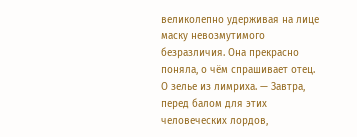великолепно удерживая на лице маску невозмутимого безразличия. Она прекрасно поняла, о чём спрашивает отец. О зелье из лимриха. — Завтра, перед балом для этих человеческих лордов,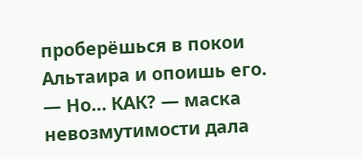проберёшься в покои Альтаира и опоишь его. — Но… КАК? — маска невозмутимости дала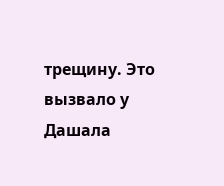трещину. Это вызвало у Дашала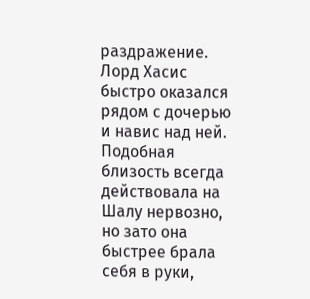раздражение. Лорд Хасис быстро оказался рядом с дочерью и навис над ней. Подобная близость всегда действовала на Шалу нервозно, но зато она быстрее брала себя в руки,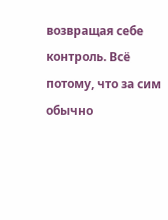возвращая себе контроль. Всё потому, что за сим обычно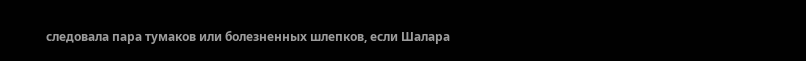следовала пара тумаков или болезненных шлепков, если Шалара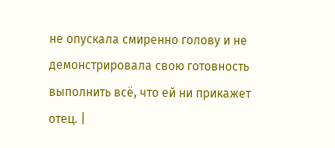не опускала смиренно голову и не демонстрировала свою готовность выполнить всё, что ей ни прикажет отец. |